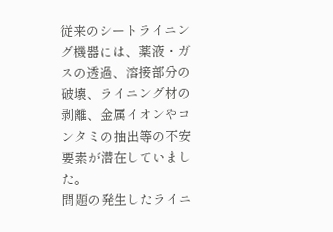従来のシートライニング機器には、薬液・ガスの透過、溶接部分の破壊、ライニング材の剥離、金属イオンやコンタミの抽出等の不安要素が潜在していました。
問題の発生したライニ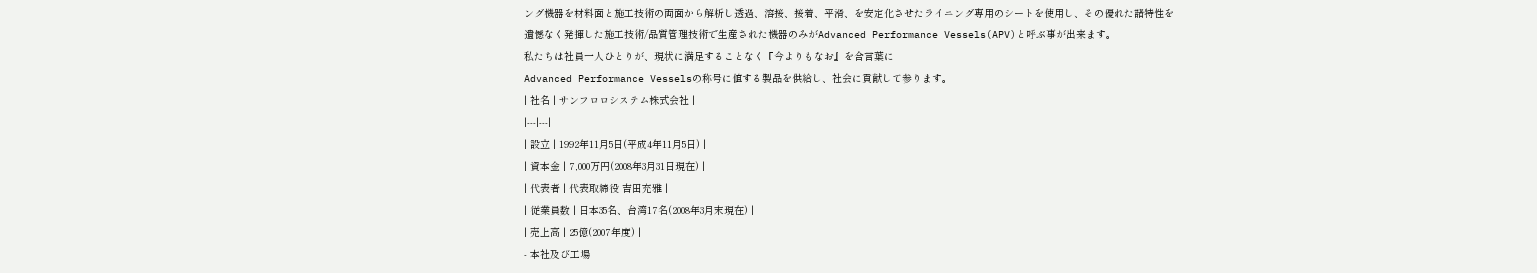ング機器を材料面と施工技術の両面から解析し透過、溶接、接着、平滑、を安定化させたライニング専用のシートを使用し、その優れた諸特性を遺憾なく発揮した施工技術/品質管理技術で生産された機器のみがAdvanced Performance Vessels(APV)と呼ぶ事が出来ます。
私たちは社員一人ひとりが、現状に満足することなく『今よりもなお』を合言葉に
Advanced Performance Vesselsの称号に値する製品を供給し、社会に貢献して参ります。
| 社名 | サンフロロシステム株式会社 |
|---|---|
| 設立 | 1992年11月5日(平成4年11月5日) |
| 資本金 | 7,000万円(2008年3月31日現在) |
| 代表者 | 代表取締役 吉田充雅 |
| 従業員数 | 日本35名、台湾17名(2008年3月末現在) |
| 売上高 | 25億(2007年度) |
- 本社及び工場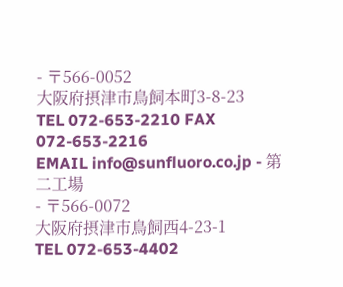- 〒566-0052
大阪府摂津市鳥飼本町3-8-23
TEL 072-653-2210 FAX 072-653-2216
EMAIL info@sunfluoro.co.jp - 第二工場
- 〒566-0072
大阪府摂津市鳥飼西4-23-1
TEL 072-653-4402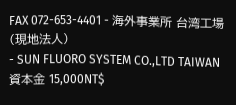FAX 072-653-4401 - 海外事業所 台湾工場(現地法人)
- SUN FLUORO SYSTEM CO.,LTD TAIWAN
資本金 15,000NT$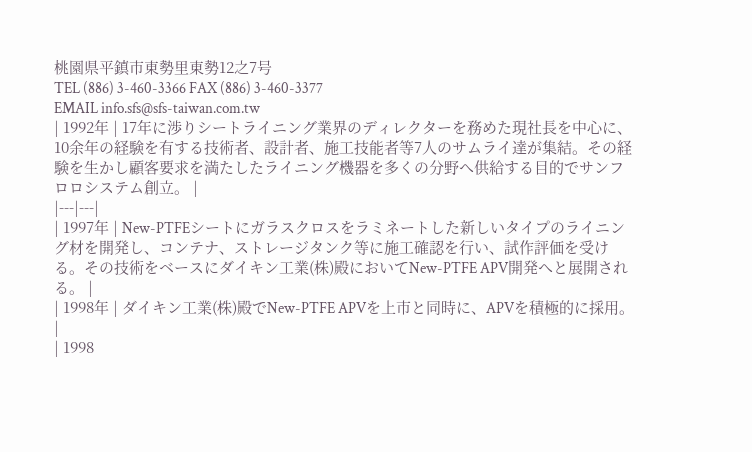桃園県平鎮市東勢里東勢12之7号
TEL (886) 3-460-3366 FAX (886) 3-460-3377
EMAIL info.sfs@sfs-taiwan.com.tw
| 1992年 | 17年に渉りシートライニング業界のディレクターを務めた現社長を中心に、10余年の経験を有する技術者、設計者、施工技能者等7人のサムライ達が集結。その経験を生かし顧客要求を満たしたライニング機器を多くの分野へ供給する目的でサンフロロシステム創立。 |
|---|---|
| 1997年 | New-PTFEシートにガラスクロスをラミネートした新しいタイプのライニング材を開発し、コンテナ、ストレージタンク等に施工確認を行い、試作評価を受ける。その技術をベースにダイキン工業(株)殿においてNew-PTFE APV開発へと展開される。 |
| 1998年 | ダイキン工業(株)殿でNew-PTFE APVを上市と同時に、APVを積極的に採用。 |
| 1998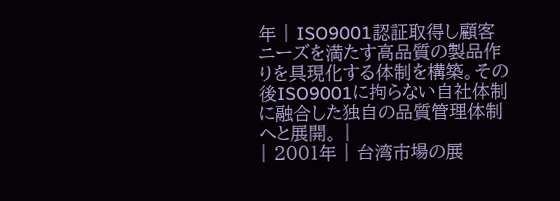年 | ISO9001認証取得し顧客ニーズを満たす高品質の製品作りを具現化する体制を構築。その後ISO9001に拘らない自社体制に融合した独自の品質管理体制へと展開。 |
| 2001年 | 台湾市場の展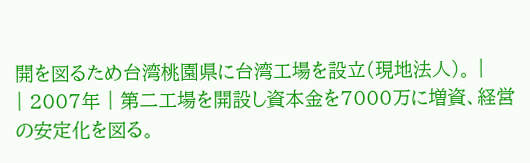開を図るため台湾桃園県に台湾工場を設立(現地法人)。 |
| 2007年 | 第二工場を開設し資本金を7000万に増資、経営の安定化を図る。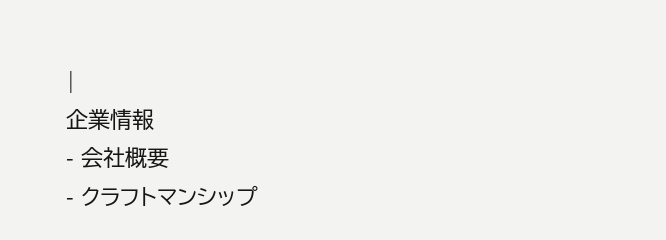|
企業情報
- 会社概要
- クラフトマンシップ